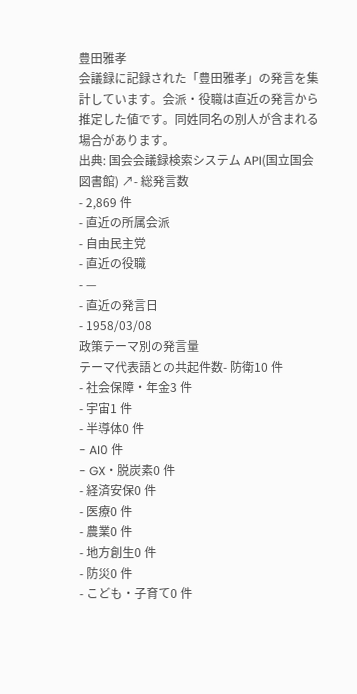豊田雅孝
会議録に記録された「豊田雅孝」の発言を集計しています。会派・役職は直近の発言から推定した値です。同姓同名の別人が含まれる場合があります。
出典: 国会会議録検索システム API(国立国会図書館) ↗- 総発言数
- 2,869 件
- 直近の所属会派
- 自由民主党
- 直近の役職
- —
- 直近の発言日
- 1958/03/08
政策テーマ別の発言量
テーマ代表語との共起件数- 防衛10 件
- 社会保障・年金3 件
- 宇宙1 件
- 半導体0 件
- AI0 件
- GX・脱炭素0 件
- 経済安保0 件
- 医療0 件
- 農業0 件
- 地方創生0 件
- 防災0 件
- こども・子育て0 件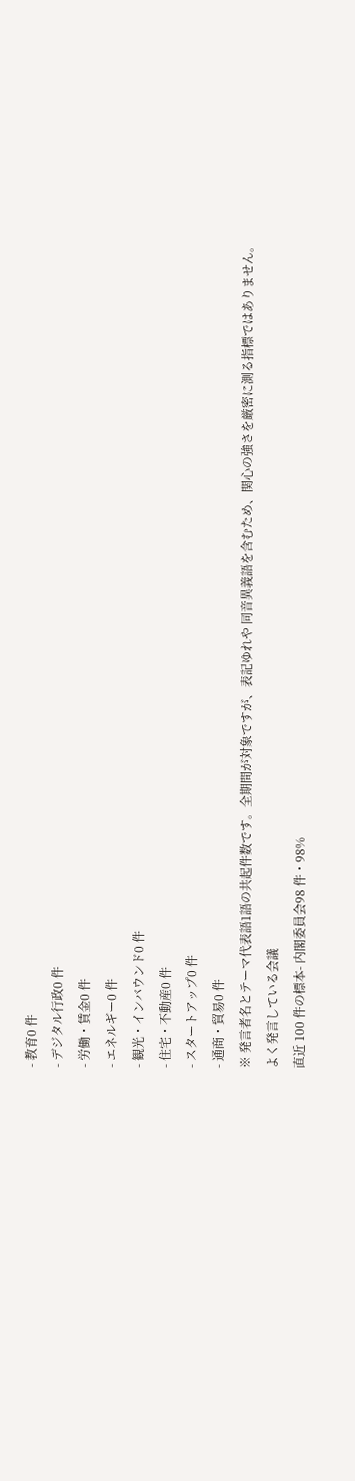- 教育0 件
- デジタル行政0 件
- 労働・賃金0 件
- エネルギー0 件
- 観光・インバウンド0 件
- 住宅・不動産0 件
- スタートアップ0 件
- 通商・貿易0 件
※ 発言者名とテーマ代表語1語の共起件数です。全期間が対象ですが、表記ゆれや 同音異義語を含むため、関心の強さを厳密に測る指標ではありません。
よく発言している会議
直近 100 件の標本- 内閣委員会98 件・98%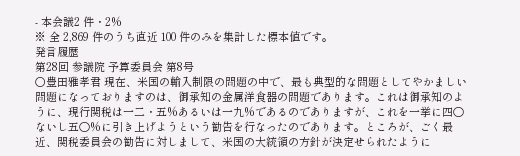- 本会議2 件・2%
※ 全 2,869 件のうち直近 100 件のみを集計した標本値です。
発言履歴
第28回 参議院 予算委員会 第8号
○豊田雅孝君 現在、米国の輸入制限の問題の中で、最も典型的な問題としてやかましい問題になっておりますのは、御承知の金属洋食器の問題であります。これは御承知のように、現行関税は一二・五%あるいは一九%であるのでありますが、これを一挙に四〇ないし五〇%に引き上げようという勧告を行なったのであります。ところが、ごく最近、関税委員会の勧告に対しまして、米国の大統領の方針が決定せられたように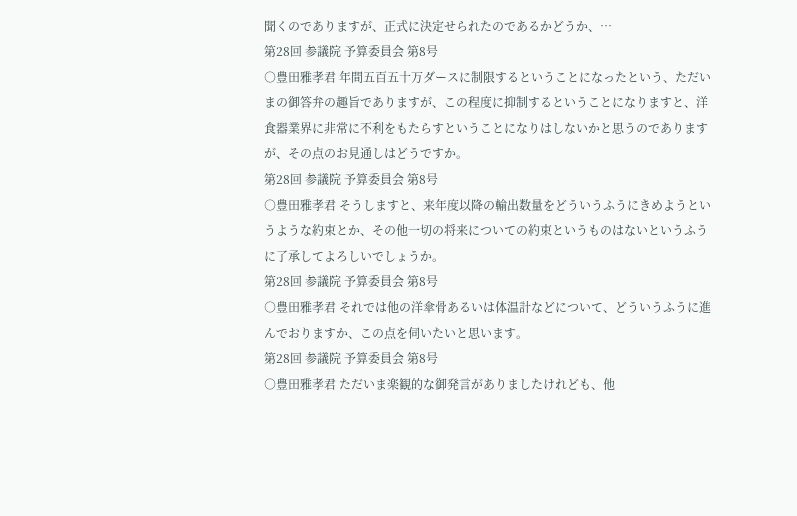聞くのでありますが、正式に決定せられたのであるかどうか、…
第28回 参議院 予算委員会 第8号
○豊田雅孝君 年間五百五十万ダースに制限するということになったという、ただいまの御答弁の趣旨でありますが、この程度に抑制するということになりますと、洋食器業界に非常に不利をもたらすということになりはしないかと思うのでありますが、その点のお見通しはどうですか。
第28回 参議院 予算委員会 第8号
○豊田雅孝君 そうしますと、来年度以降の輸出数量をどういうふうにきめようというような約束とか、その他一切の将来についての約束というものはないというふうに了承してよろしいでしょうか。
第28回 参議院 予算委員会 第8号
○豊田雅孝君 それでは他の洋傘骨あるいは体温計などについて、どういうふうに進んでおりますか、この点を伺いたいと思います。
第28回 参議院 予算委員会 第8号
○豊田雅孝君 ただいま楽観的な御発言がありましたけれども、他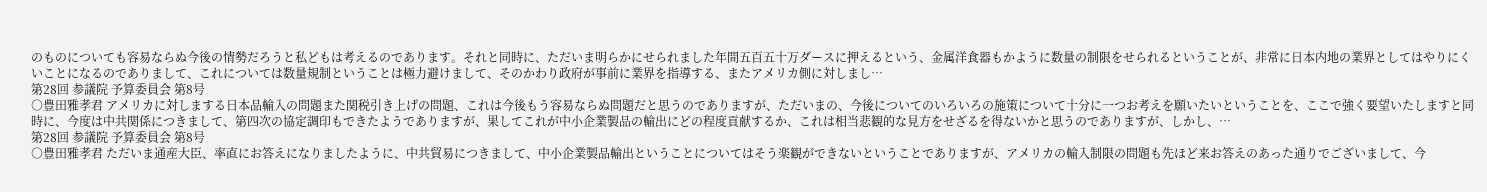のものについても容易ならぬ今後の情勢だろうと私どもは考えるのであります。それと同時に、ただいま明らかにせられました年間五百五十万ダースに押えるという、金属洋食器もかように数量の制限をせられるということが、非常に日本内地の業界としてはやりにくいことになるのでありまして、これについては数量規制ということは極力避けまして、そのかわり政府が事前に業界を指導する、またアメリカ側に対しまし…
第28回 参議院 予算委員会 第8号
○豊田雅孝君 アメリカに対しまする日本品輸入の問題また関税引き上げの問題、これは今後もう容易ならぬ問題だと思うのでありますが、ただいまの、今後についてのいろいろの施策について十分に一つお考えを願いたいということを、ここで強く要望いたしますと同時に、今度は中共関係につきまして、第四次の協定調印もできたようでありますが、果してこれが中小企業製品の輸出にどの程度貢献するか、これは相当悲観的な見方をせざるを得ないかと思うのでありますが、しかし、…
第28回 参議院 予算委員会 第8号
○豊田雅孝君 ただいま通産大臣、率直にお答えになりましたように、中共貿易につきまして、中小企業製品輸出ということについてはそう楽観ができないということでありますが、アメリカの輸入制限の問題も先ほど来お答えのあった通りでございまして、今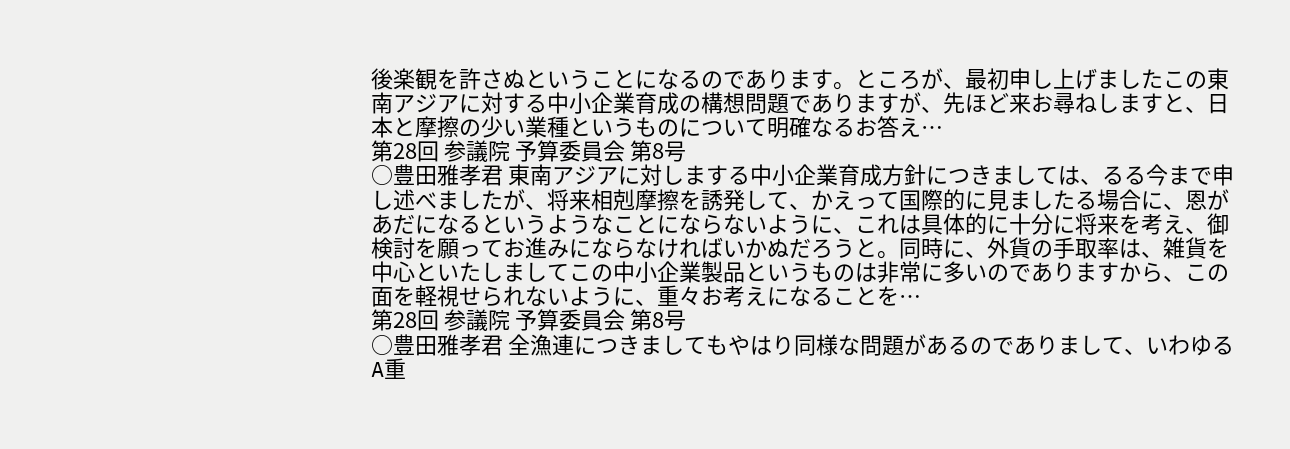後楽観を許さぬということになるのであります。ところが、最初申し上げましたこの東南アジアに対する中小企業育成の構想問題でありますが、先ほど来お尋ねしますと、日本と摩擦の少い業種というものについて明確なるお答え…
第28回 参議院 予算委員会 第8号
○豊田雅孝君 東南アジアに対しまする中小企業育成方針につきましては、るる今まで申し述べましたが、将来相剋摩擦を誘発して、かえって国際的に見ましたる場合に、恩があだになるというようなことにならないように、これは具体的に十分に将来を考え、御検討を願ってお進みにならなければいかぬだろうと。同時に、外貨の手取率は、雑貨を中心といたしましてこの中小企業製品というものは非常に多いのでありますから、この面を軽視せられないように、重々お考えになることを…
第28回 参議院 予算委員会 第8号
○豊田雅孝君 全漁連につきましてもやはり同様な問題があるのでありまして、いわゆるA重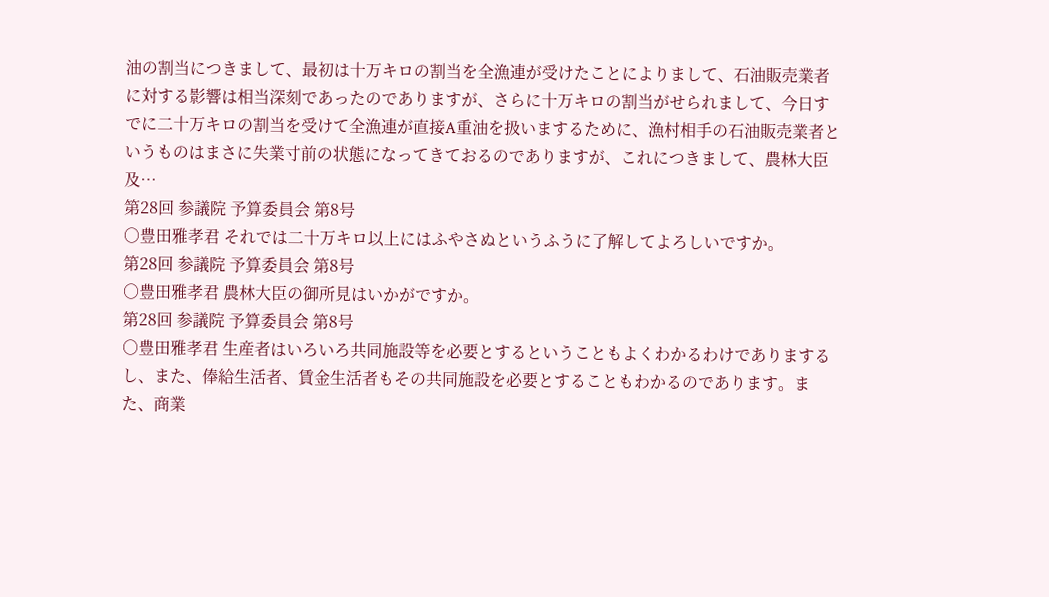油の割当につきまして、最初は十万キロの割当を全漁連が受けたことによりまして、石油販売業者に対する影響は相当深刻であったのでありますが、さらに十万キロの割当がせられまして、今日すでに二十万キロの割当を受けて全漁連が直接A重油を扱いまするために、漁村相手の石油販売業者というものはまさに失業寸前の状態になってきておるのでありますが、これにつきまして、農林大臣及…
第28回 参議院 予算委員会 第8号
○豊田雅孝君 それでは二十万キロ以上にはふやさぬというふうに了解してよろしいですか。
第28回 参議院 予算委員会 第8号
○豊田雅孝君 農林大臣の御所見はいかがですか。
第28回 参議院 予算委員会 第8号
○豊田雅孝君 生産者はいろいろ共同施設等を必要とするということもよくわかるわけでありまするし、また、俸給生活者、賃金生活者もその共同施設を必要とすることもわかるのであります。また、商業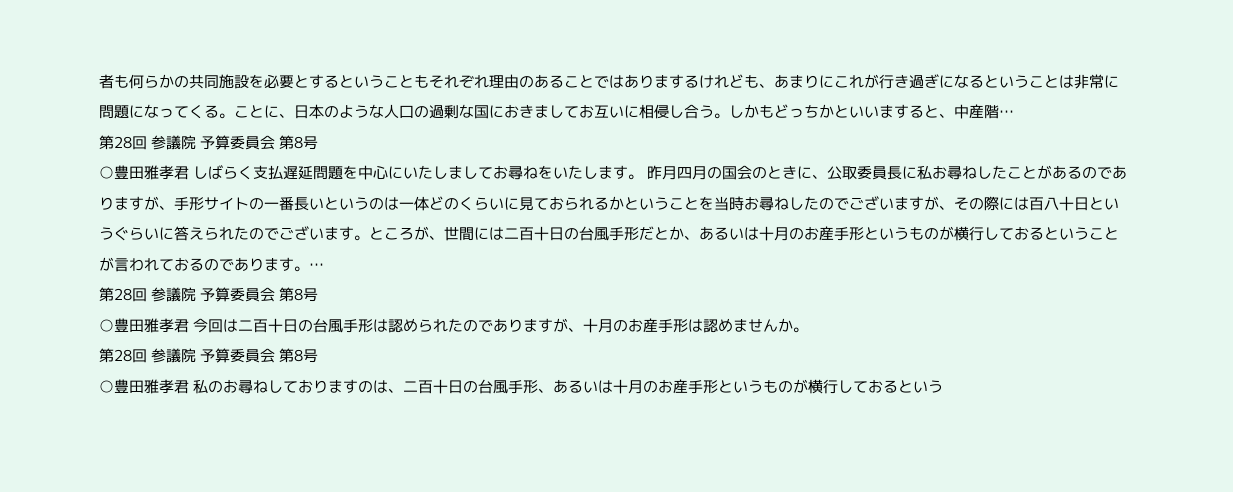者も何らかの共同施設を必要とするということもそれぞれ理由のあることではありまするけれども、あまりにこれが行き過ぎになるということは非常に問題になってくる。ことに、日本のような人口の過剰な国におきましてお互いに相侵し合う。しかもどっちかといいますると、中産階…
第28回 参議院 予算委員会 第8号
○豊田雅孝君 しばらく支払遅延問題を中心にいたしましてお尋ねをいたします。 昨月四月の国会のときに、公取委員長に私お尋ねしたことがあるのでありますが、手形サイトの一番長いというのは一体どのくらいに見ておられるかということを当時お尋ねしたのでございますが、その際には百八十日というぐらいに答えられたのでございます。ところが、世間には二百十日の台風手形だとか、あるいは十月のお産手形というものが横行しておるということが言われておるのであります。…
第28回 参議院 予算委員会 第8号
○豊田雅孝君 今回は二百十日の台風手形は認められたのでありますが、十月のお産手形は認めませんか。
第28回 参議院 予算委員会 第8号
○豊田雅孝君 私のお尋ねしておりますのは、二百十日の台風手形、あるいは十月のお産手形というものが横行しておるという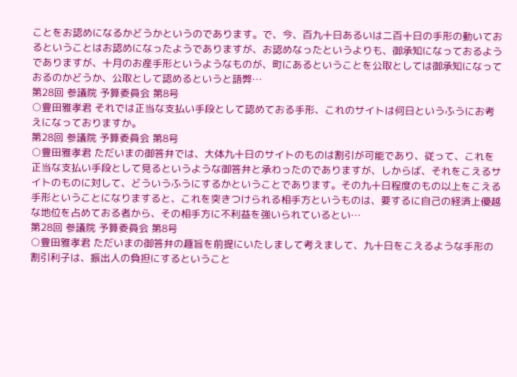ことをお認めになるかどうかというのであります。で、今、百九十日あるいは二百十日の手形の動いておるということはお認めになったようでありますが、お認めなったというよりも、御承知になっておるようでありますが、十月のお産手形というようなものが、町にあるということを公取としては御承知になっておるのかどうか、公取として認めるというと語弊…
第28回 参議院 予算委員会 第8号
○豊田雅孝君 それでは正当な支払い手段として認めておる手形、これのサイトは何日というふうにお考えになっておりますか。
第28回 参議院 予算委員会 第8号
○豊田雅孝君 ただいまの御答弁では、大体九十日のサイトのものは割引が可能であり、従って、これを正当な支払い手段として見るというような御答弁と承わったのでありますが、しからば、それをこえるサイトのものに対して、どういうふうにするかということであります。その九十日程度のもの以上をこえる手形ということになりますると、これを突きつけられる相手方というものは、要するに自己の経済上優越な地位を占めておる者から、その相手方に不利益を強いられているとい…
第28回 参議院 予算委員会 第8号
○豊田雅孝君 ただいまの御答弁の趣旨を前提にいたしまして考えまして、九十日をこえるような手形の割引利子は、振出人の負担にするということ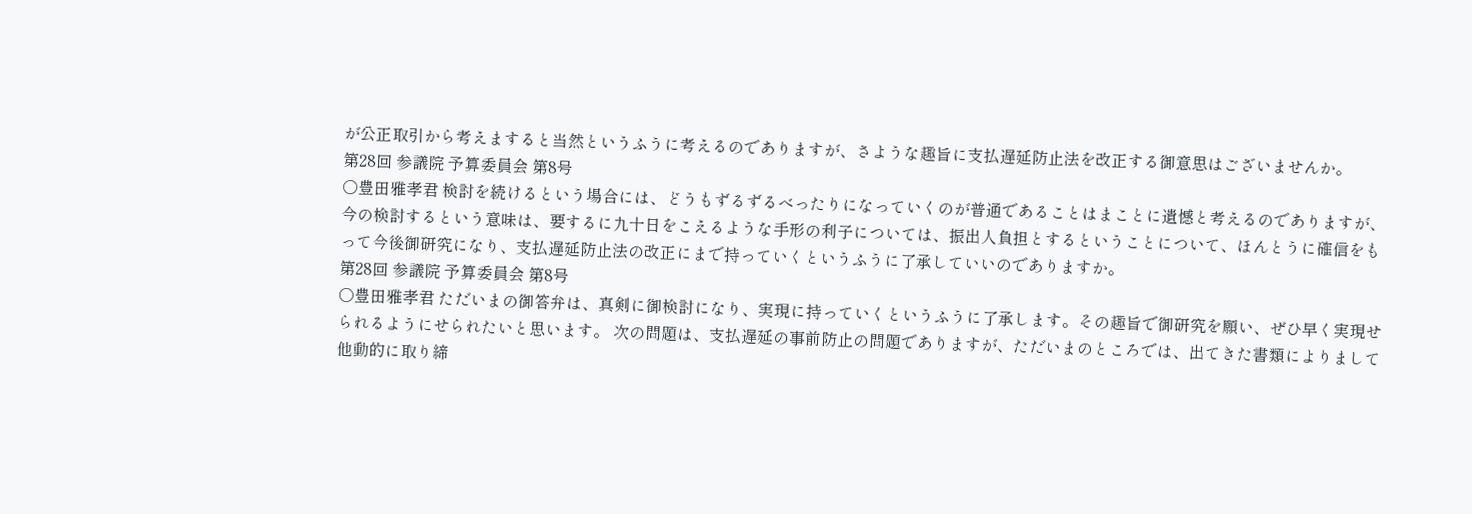が公正取引から考えますると当然というふうに考えるのでありますが、さような趣旨に支払遅延防止法を改正する御意思はございませんか。
第28回 参議院 予算委員会 第8号
○豊田雅孝君 検討を続けるという場合には、どうもずるずるべったりになっていくのが普通であることはまことに遺憾と考えるのでありますが、今の検討するという意味は、要するに九十日をこえるような手形の利子については、振出人負担とするということについて、ほんとうに確信をもって今後御研究になり、支払遅延防止法の改正にまで持っていくというふうに了承していいのでありますか。
第28回 参議院 予算委員会 第8号
○豊田雅孝君 ただいまの御答弁は、真剣に御検討になり、実現に持っていくというふうに了承します。その趣旨で御研究を願い、ぜひ早く実現せられるようにせられたいと思います。 次の問題は、支払遅延の事前防止の問題でありますが、ただいまのところでは、出てきた書類によりまして他動的に取り締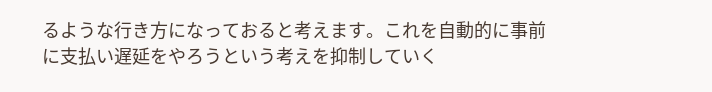るような行き方になっておると考えます。これを自動的に事前に支払い遅延をやろうという考えを抑制していく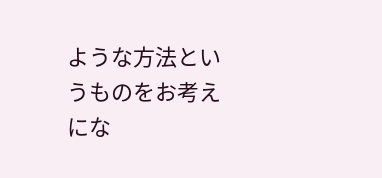ような方法というものをお考えにな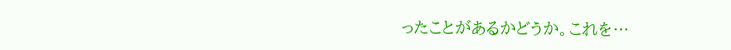ったことがあるかどうか。これを…